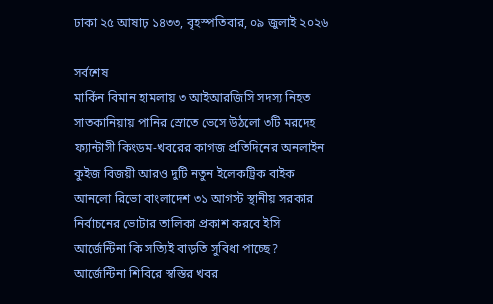ঢাকা ২৫ আষাঢ় ১৪৩৩, বৃহস্পতিবার, ০৯ জুলাই ২০২৬

সর্বশেষ
মার্কিন বিমান হামলায় ৩ আইআরজিসি সদস্য নিহত সাতকানিয়ায় পানির স্রোতে ভেসে উঠলো ৩টি মরদেহ ফ্যান্টাসী কিংডম-খবরের কাগজ প্রতিদিনের অনলাইন কুইজ বিজয়ী আরও দুটি নতুন ইলেকট্রিক বাইক আনলো রিভো বাংলাদেশ ৩১ আগস্ট স্থানীয় সরকার নির্বাচনের ভোটার তালিকা প্রকাশ করবে ইসি আর্জেন্টিনা কি সত্যিই বাড়তি সুবিধা পাচ্ছে? আর্জেন্টিনা শিবিরে স্বস্তির খবর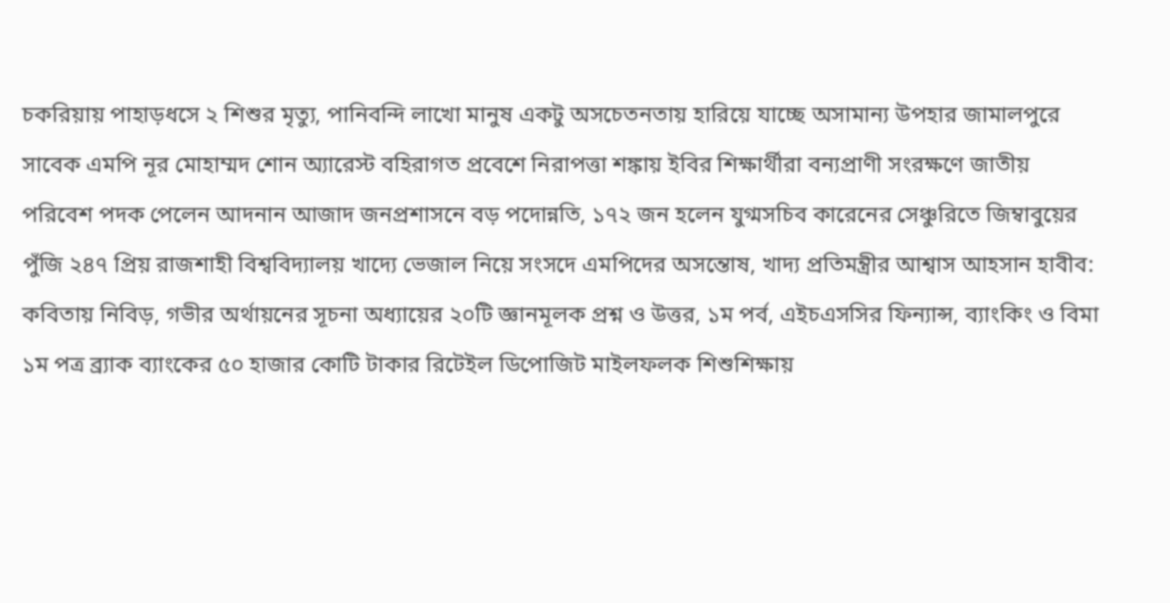চকরিয়ায় পাহাড়ধসে ২ শিশুর মৃত্যু, পানিবন্দি লাখো মানুষ একটু অসচেতনতায় হারিয়ে যাচ্ছে অসামান্য উপহার জামালপুরে সাবেক এমপি নূর মোহাম্মদ শোন অ্যারেস্ট বহিরাগত প্রবেশে নিরাপত্তা শঙ্কায় ইবির শিক্ষার্থীরা বন্যপ্রাণী সংরক্ষণে জাতীয় পরিবেশ পদক পেলেন আদনান আজাদ জনপ্রশাসনে বড় পদোন্নতি, ১৭২ জন হলেন যুগ্মসচিব কারেনের সেঞ্চুরিতে জিম্বাবুয়ের পুঁজি ২৪৭ প্রিয় রাজশাহী বিশ্ববিদ্যালয় খাদ্যে ভেজাল নিয়ে সংসদে এমপিদের অসন্তোষ, খাদ্য প্রতিমন্ত্রীর আশ্বাস আহসান হাবীব: কবিতায় নিবিড়, গভীর অর্থায়নের সূচনা অধ্যায়ের ২০টি জ্ঞানমূলক প্রশ্ন ও উত্তর, ১ম পর্ব, এইচএসসির ফিন্যান্স, ব্যাংকিং ও বিমা ১ম পত্র ব্র্যাক ব্যাংকের ৫০ হাজার কোটি টাকার রিটেইল ডিপোজিট মাইলফলক শিশুশিক্ষায়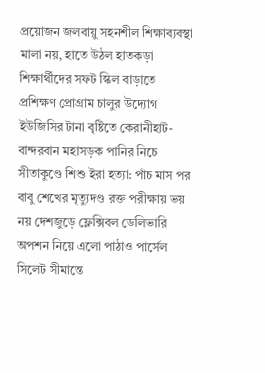প্রয়োজন জলবায়ু সহনশীল শিক্ষাব্যবস্থা মালা নয়, হাতে উঠল হাতকড়া শিক্ষার্থীদের সফট স্কিল বাড়াতে প্রশিক্ষণ প্রোগ্রাম চালুর উদ্যোগ ইউজিসির টানা বৃষ্টিতে কেরানীহাট-বান্দরবান মহাসড়ক পানির নিচে সীতাকুণ্ডে শিশু ইরা হত্যা: পাঁচ মাস পর বাবু শেখের মৃত্যুদণ্ড রক্ত পরীক্ষায় ভয় নয় দেশজুড়ে ফ্লেক্সিবল ডেলিভারি অপশন নিয়ে এলো পাঠাও পার্সেল সিলেট সীমান্তে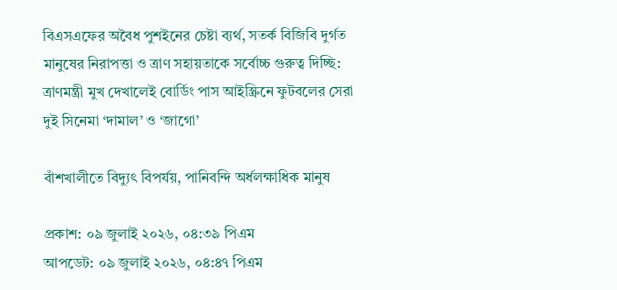বিএসএফের অবৈধ পুশইনের চেষ্টা ব্যর্থ, সতর্ক বিজিবি দুর্গত মানুষের নিরাপত্তা ও ত্রাণ সহায়তাকে সর্বোচ্চ গুরুত্ব দিচ্ছি: ত্রাণমন্ত্রী মুখ দেখালেই বোর্ডিং পাস আইস্ক্রিনে ফুটবলের সেরা দুই সিনেমা ‘দামাল’ ও ‘জাগো’

বাঁশখালীতে বিদ্যুৎ বিপর্যয়, পানিবন্দি অর্ধলক্ষাধিক মানুষ

প্রকাশ: ০৯ জুলাই ২০২৬, ০৪:৩৯ পিএম
আপডেট: ০৯ জুলাই ২০২৬, ০৪:৪৭ পিএম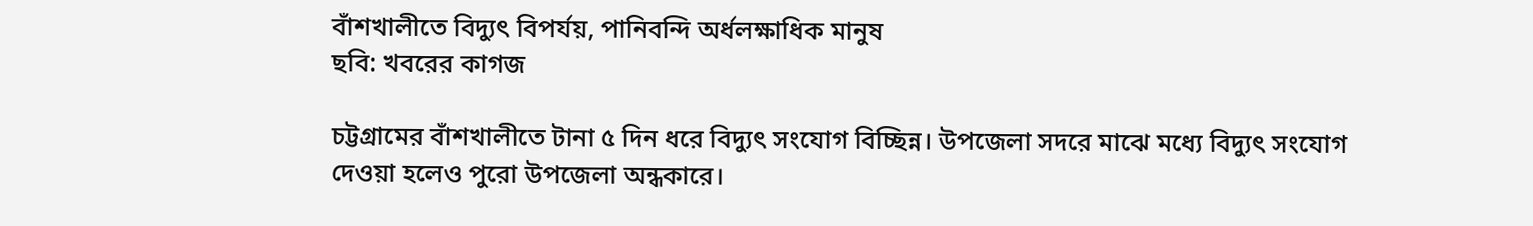বাঁশখালীতে বিদ্যুৎ বিপর্যয়, পানিবন্দি অর্ধলক্ষাধিক মানুষ
ছবি: খবরের কাগজ

চট্টগ্রামের বাঁশখালীতে টানা ৫ দিন ধরে বিদ্যুৎ সংযোগ বিচ্ছিন্ন। উপজেলা সদরে মাঝে মধ্যে বিদ্যুৎ সংযোগ দেওয়া হলেও পুরো উপজেলা অন্ধকারে।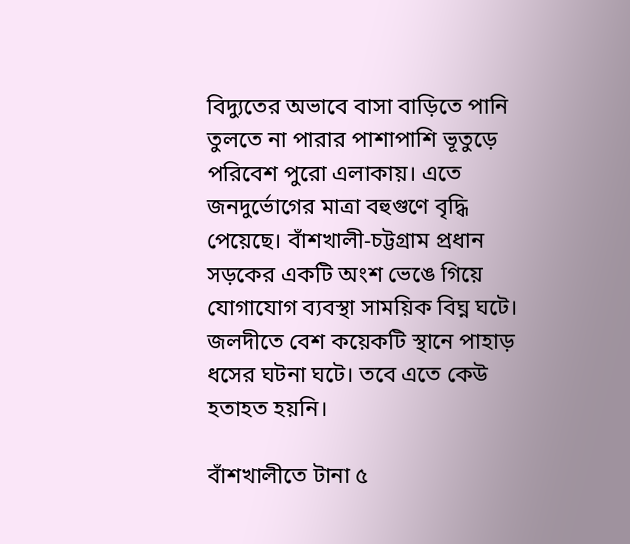বিদ্যুতের অভাবে বাসা বাড়িতে পানি তুলতে না পারার পাশাপাশি ভূতুড়ে পরিবেশ পুরো এলাকায়। এতে জনদুর্ভোগের মাত্রা বহুগুণে বৃদ্ধি পেয়েছে। বাঁশখালী-চট্টগ্রাম প্রধান সড়কের একটি অংশ ভেঙে গিয়ে যোগাযোগ ব্যবস্থা সাময়িক বিঘ্ন ঘটে। জলদীতে বেশ কয়েকটি স্থানে পাহাড় ধসের ঘটনা ঘটে। তবে এতে কেউ হতাহত হয়নি।

বাঁশখালীতে টানা ৫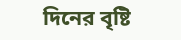দিনের বৃষ্টি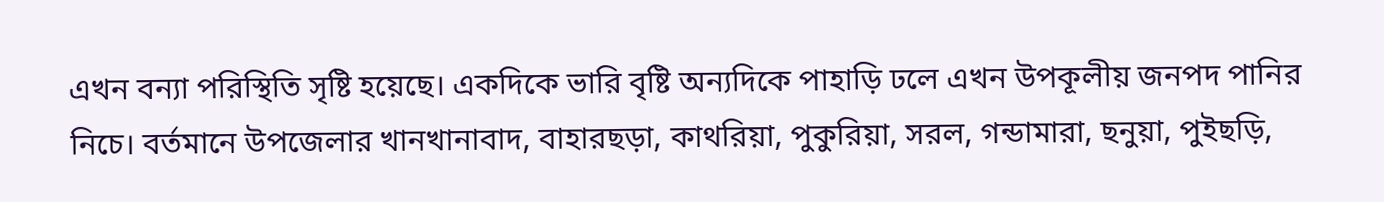এখন বন্যা পরিস্থিতি সৃষ্টি হয়েছে। একদিকে ভারি বৃষ্টি অন্যদিকে পাহাড়ি ঢলে এখন উপকূলীয় জনপদ পানির নিচে। বর্তমানে উপজেলার খানখানাবাদ, বাহারছড়া, কাথরিয়া, পুকুরিয়া, সরল, গন্ডামারা, ছনুয়া, পুইছড়ি,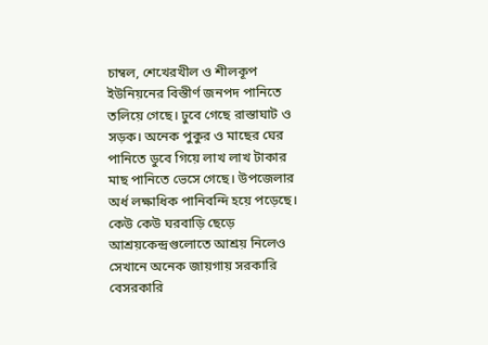চাম্বল, শেখেরখীল ও শীলকূপ ইউনিয়নের বিস্তীর্ণ জনপদ পানিতে তলিয়ে গেছে। ঢুবে গেছে রাস্তাঘাট ও সড়ক। অনেক পুকুর ও মাছের ঘের পানিতে ডুবে গিয়ে লাখ লাখ টাকার মাছ পানিতে ভেসে গেছে। উপজেলার অর্ধ লক্ষাধিক পানিবন্দি হয়ে পড়েছে। কেউ কেউ ঘরবাড়ি ছেড়ে আশ্রয়কেন্দ্রগুলোতে আশ্রয় নিলেও সেখানে অনেক জায়গায় সরকারি বেসরকারি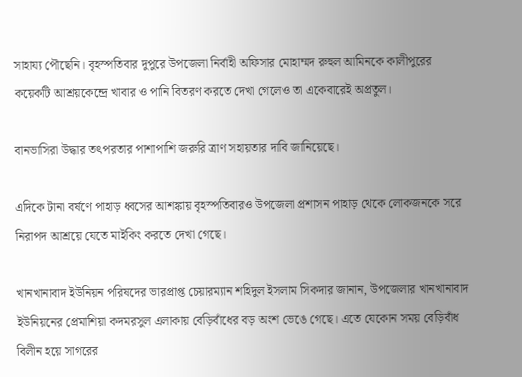সাহায্য পৌছেনি। বৃহস্পতিবার দুপুরে উপজেলা নির্বাহী অফিসার মোহাম্মদ রুহুল আমিনকে কালীপুরের কয়েকটি আশ্রয়কেন্দ্রে খাবার ও পানি বিতরণ করতে দেখা গেলেও তা একেবারেই অপ্রতুল।

বানভাসিরা উদ্ধার তৎপরতার পাশাপাশি জরুরি ত্রাণ সহায়তার দাবি জানিয়েছে।

এদিকে টানা বর্ষণে পাহাড় ধ্বসের আশঙ্কায় বৃহস্পতিবারও উপজেলা প্রশাসন পাহাড় থেকে লোকজনকে সরে নিরাপদ আশ্রয়ে যেতে মাইকিং করতে দেখা গেছে।

খানখানাবাদ ইউনিয়ন পরিষদের ভারপ্রাপ্ত চেয়ারম্যান শহিদুল ইসলাম সিকদার জানান, উপজেলার খানখানাবাদ ইউনিয়নের প্রেমাশিয়া কদমরসুল এলাকায় বেড়িবাঁধের বড় অংশ ভেঙে গেছে। এতে যেকোন সময় বেড়িবাঁধ বিলীন হয়ে সাগরের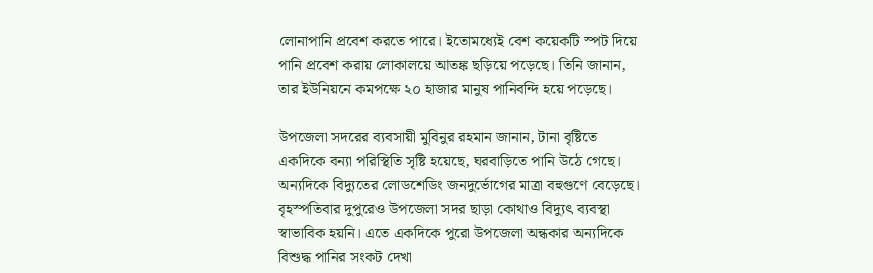লোনাপানি প্রবেশ করতে পারে। ইতোমধ্যেই বেশ কয়েকটি স্পট দিয়ে পানি প্রবেশ করায় লোকালয়ে আতঙ্ক ছড়িয়ে পড়েছে। তিনি জানান, তার ইউনিয়নে কমপক্ষে ২০ হাজার মানুষ পানিবন্দি হয়ে পড়েছে।

উপজেলা সদরের ব্যবসায়ী মুবিনুর রহমান জানান, টানা বৃষ্টিতে একদিকে বন্যা পরিস্থিতি সৃষ্টি হয়েছে, ঘরবাড়িতে পানি উঠে গেছে। অন্যদিকে বিদ্যুতের লোডশেডিং জনদুর্ভোগের মাত্রা বহুগুণে বেড়েছে। বৃহস্পতিবার দুপুরেও উপজেলা সদর ছাড়া কোথাও বিদ্যুৎ ব্যবস্থা স্বাভাবিক হয়নি। এতে একদিকে পুরো উপজেলা অন্ধকার অন্যদিকে বিশুদ্ধ পানির সংকট দেখা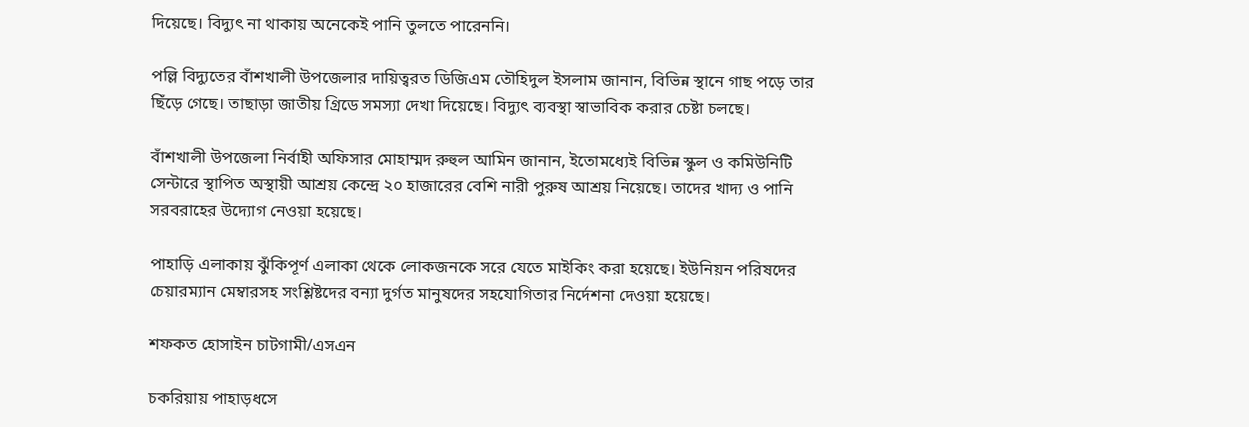দিয়েছে। বিদ্যুৎ না থাকায় অনেকেই পানি তুলতে পারেননি।

পল্লি বিদ্যুতের বাঁশখালী উপজেলার দায়িত্বরত ডিজিএম তৌহিদুল ইসলাম জানান, বিভিন্ন স্থানে গাছ পড়ে তার ছিঁড়ে গেছে। তাছাড়া জাতীয় গ্রিডে সমস্যা দেখা দিয়েছে। বিদ্যুৎ ব্যবস্থা স্বাভাবিক করার চেষ্টা চলছে।

বাঁশখালী উপজেলা নির্বাহী অফিসার মোহাম্মদ রুহুল আমিন জানান, ইতোমধ্যেই বিভিন্ন স্কুল ও কমিউনিটি সেন্টারে স্থাপিত অস্থায়ী আশ্রয় কেন্দ্রে ২০ হাজারের বেশি নারী পুরুষ আশ্রয় নিয়েছে। তাদের খাদ্য ও পানি সরবরাহের উদ্যোগ নেওয়া হয়েছে।

পাহাড়ি এলাকায় ঝুঁকিপূর্ণ এলাকা থেকে লোকজনকে সরে যেতে মাইকিং করা হয়েছে। ইউনিয়ন পরিষদের চেয়ারম্যান মেম্বারসহ সংশ্লিষ্টদের বন্যা দুর্গত মানুষদের সহযোগিতার নির্দেশনা দেওয়া হয়েছে।

শফকত হোসাইন চাটগামী/এসএন

চকরিয়ায় পাহাড়ধসে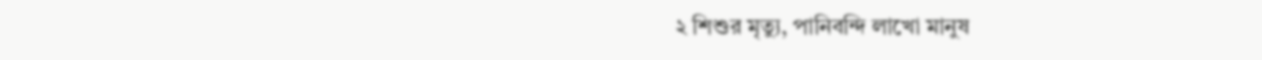২ শিশুর মৃত্যু, পানিবন্দি লাখো মানুষ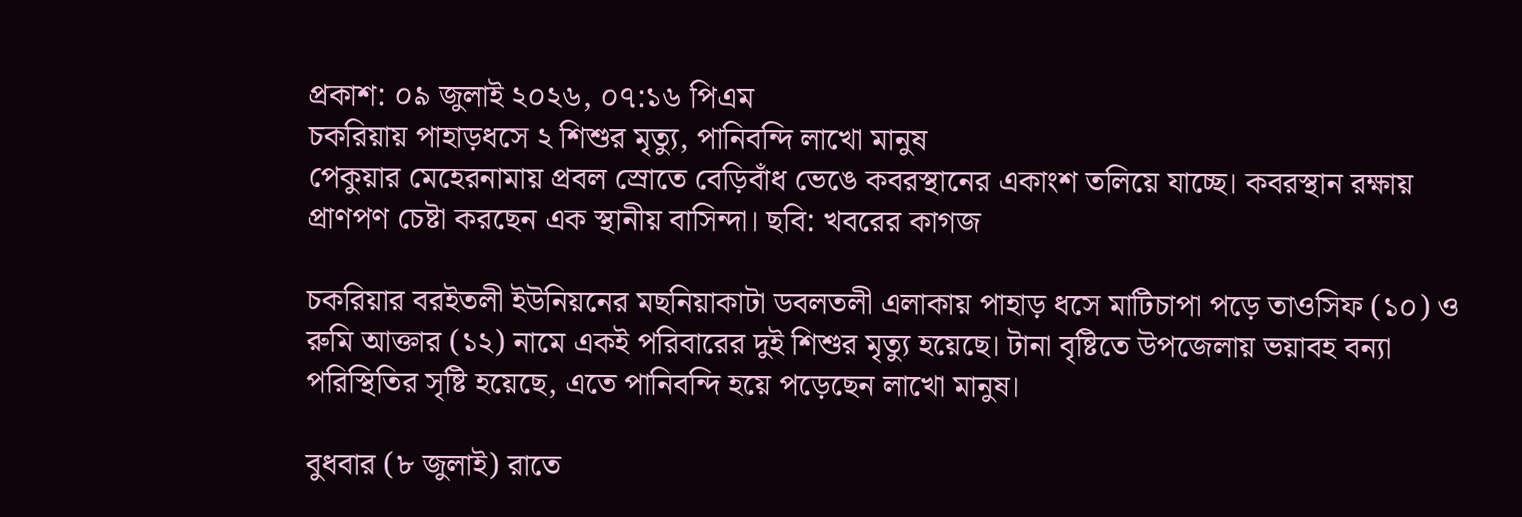প্রকাশ: ০৯ জুলাই ২০২৬, ০৭:১৬ পিএম
চকরিয়ায় পাহাড়ধসে ২ শিশুর মৃত্যু, পানিবন্দি লাখো মানুষ
পেকুয়ার মেহেরনামায় প্রবল স্রোতে বেড়িবাঁধ ভেঙে কবরস্থানের একাংশ তলিয়ে যাচ্ছে। কবরস্থান রক্ষায় প্রাণপণ চেষ্টা করছেন এক স্থানীয় বাসিন্দা। ছবি: খবরের কাগজ

চকরিয়ার বরইতলী ইউনিয়নের মছনিয়াকাটা ডবলতলী এলাকায় পাহাড় ধসে মাটিচাপা পড়ে তাওসিফ (১০) ও রুমি আক্তার (১২) নামে একই পরিবারের দুই শিশুর মৃত্যু হয়েছে। টানা বৃষ্টিতে উপজেলায় ভয়াবহ বন্যা পরিস্থিতির সৃষ্টি হয়েছে, এতে পানিবন্দি হয়ে পড়েছেন লাখো মানুষ।

বুধবার (৮ জুলাই) রাতে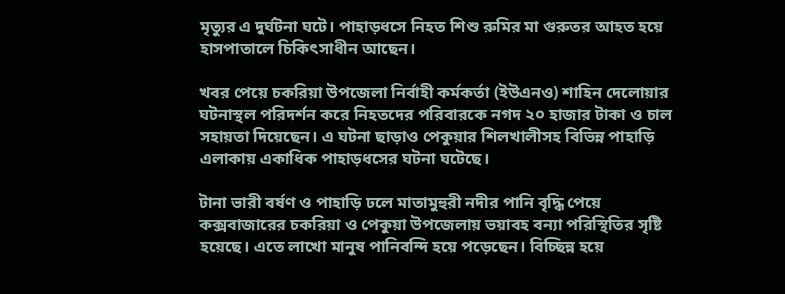মৃত্যুর এ দুর্ঘটনা ঘটে। পাহাড়ধসে নিহত শিশু রুমির মা গুরুতর আহত হয়ে হাসপাতালে চিকিৎসাধীন আছেন।

খবর পেয়ে চকরিয়া উপজেলা নির্বাহী কর্মকর্তা (ইউএনও) শাহিন দেলোয়ার ঘটনাস্থল পরিদর্শন করে নিহতদের পরিবারকে নগদ ২০ হাজার টাকা ও চাল সহায়তা দিয়েছেন। এ ঘটনা ছাড়াও পেকুয়ার শিলখালীসহ বিভিন্ন পাহাড়ি এলাকায় একাধিক পাহাড়ধসের ঘটনা ঘটেছে।

টানা ভারী বর্ষণ ও পাহাড়ি ঢলে মাতামুহুরী নদীর পানি বৃদ্ধি পেয়ে কক্সবাজারের চকরিয়া ও পেকুয়া উপজেলায় ভয়াবহ বন্যা পরিস্থিতির সৃষ্টি হয়েছে। এতে লাখো মানুষ পানিবন্দি হয়ে পড়েছেন। বিচ্ছিন্ন হয়ে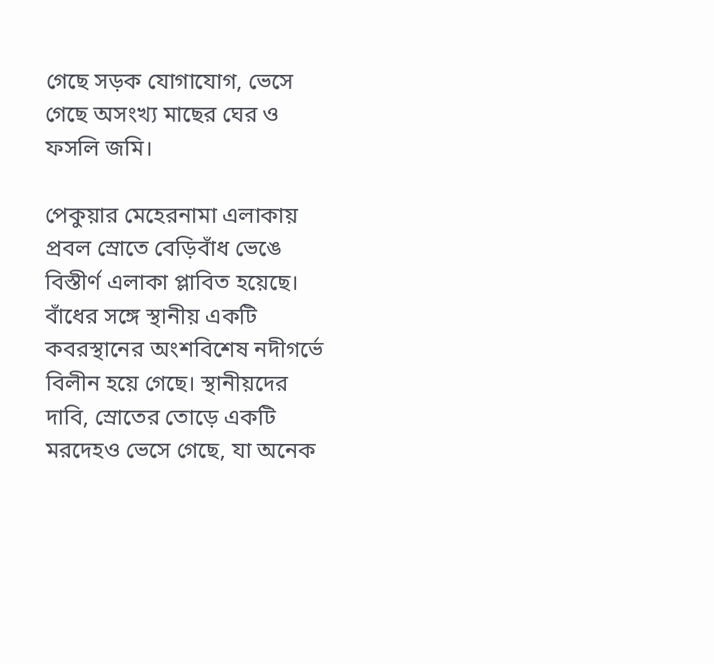গেছে সড়ক যোগাযোগ, ভেসে গেছে অসংখ্য মাছের ঘের ও ফসলি জমি।

পেকুয়ার মেহেরনামা এলাকায় প্রবল স্রোতে বেড়িবাঁধ ভেঙে বিস্তীর্ণ এলাকা প্লাবিত হয়েছে। বাঁধের সঙ্গে স্থানীয় একটি কবরস্থানের অংশবিশেষ নদীগর্ভে বিলীন হয়ে গেছে। স্থানীয়দের দাবি, স্রোতের তোড়ে একটি মরদেহও ভেসে গেছে, যা অনেক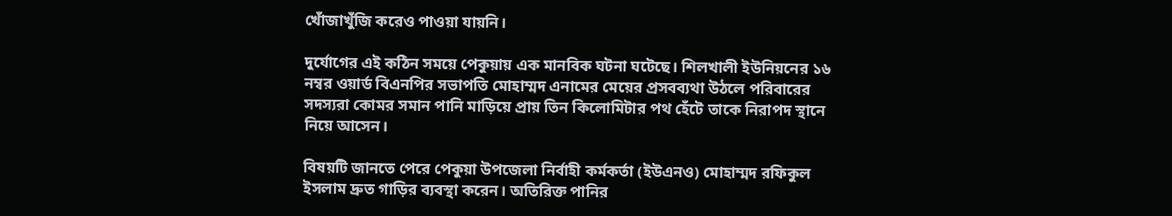খোঁজাখুঁজি করেও পাওয়া যায়নি।

দুর্যোগের এই কঠিন সময়ে পেকুয়ায় এক মানবিক ঘটনা ঘটেছে। শিলখালী ইউনিয়নের ১৬ নম্বর ওয়ার্ড বিএনপির সভাপতি মোহাম্মদ এনামের মেয়ের প্রসবব্যথা উঠলে পরিবারের সদস্যরা কোমর সমান পানি মাড়িয়ে প্রায় তিন কিলোমিটার পথ হেঁটে তাকে নিরাপদ স্থানে নিয়ে আসেন।

বিষয়টি জানতে পেরে পেকুয়া উপজেলা নির্বাহী কর্মকর্তা (ইউএনও) মোহাম্মদ রফিকুল ইসলাম দ্রুত গাড়ির ব্যবস্থা করেন। অতিরিক্ত পানির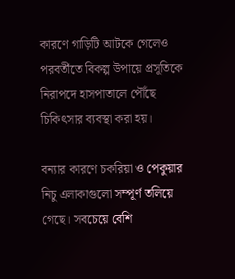কারণে গাড়িটি আটকে গেলেও পরবর্তীতে বিকল্প উপায়ে প্রসূতিকে নিরাপদে হাসপাতালে পৌঁছে চিকিৎসার ব্যবস্থা করা হয়।

বন্যার কারণে চকরিয়া ও পেকুয়ার নিচু এলাকাগুলো সম্পূর্ণ তলিয়ে গেছে। সবচেয়ে বেশি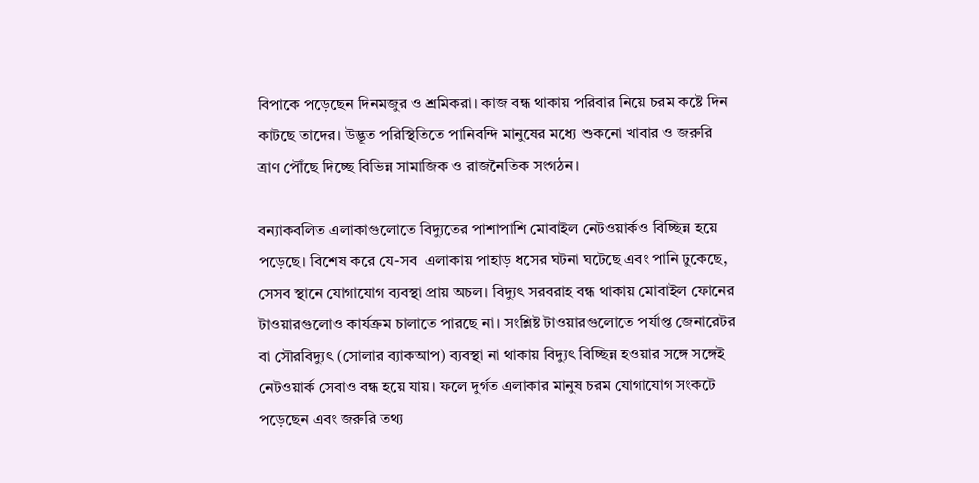বিপাকে পড়েছেন দিনমজুর ও শ্রমিকরা। কাজ বন্ধ থাকায় পরিবার নিয়ে চরম কষ্টে দিন কাটছে তাদের। উদ্ভূত পরিস্থিতিতে পানিবন্দি মানুষের মধ্যে শুকনো খাবার ও জরুরি ত্রাণ পৌঁছে দিচ্ছে বিভিন্ন সামাজিক ও রাজনৈতিক সংগঠন।

বন্যাকবলিত এলাকাগুলোতে বিদ্যুতের পাশাপাশি মোবাইল নেটওয়ার্কও বিচ্ছিন্ন হয়ে পড়েছে। বিশেষ করে যে-সব  এলাকায় পাহাড় ধসের ঘটনা ঘটেছে এবং পানি ঢুকেছে, সেসব স্থানে যোগাযোগ ব্যবস্থা প্রায় অচল। বিদ্যুৎ সরবরাহ বন্ধ থাকায় মোবাইল ফোনের টাওয়ারগুলোও কার্যক্রম চালাতে পারছে না। সংশ্লিষ্ট টাওয়ারগুলোতে পর্যাপ্ত জেনারেটর বা সৌরবিদ্যুৎ (সোলার ব্যাকআপ) ব্যবস্থা না থাকায় বিদ্যুৎ বিচ্ছিন্ন হওয়ার সঙ্গে সঙ্গেই নেটওয়ার্ক সেবাও বন্ধ হয়ে যায়। ফলে দুর্গত এলাকার মানুষ চরম যোগাযোগ সংকটে পড়েছেন এবং জরুরি তথ্য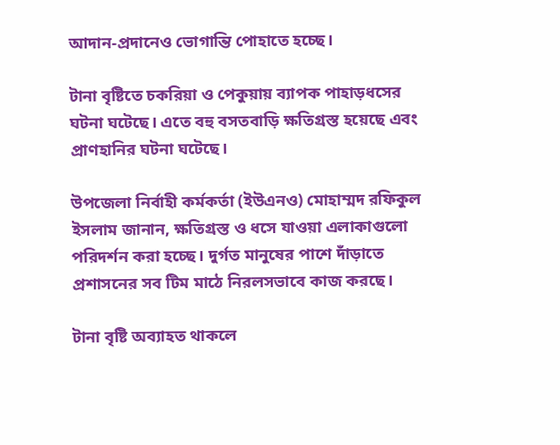আদান-প্রদানেও ভোগান্তি পোহাতে হচ্ছে।

টানা বৃষ্টিতে চকরিয়া ও পেকুয়ায় ব্যাপক পাহাড়ধসের ঘটনা ঘটেছে। এতে বহু বসতবাড়ি ক্ষতিগ্রস্ত হয়েছে এবং প্রাণহানির ঘটনা ঘটেছে।

উপজেলা নির্বাহী কর্মকর্তা (ইউএনও) মোহাম্মদ রফিকুল ইসলাম জানান, ক্ষতিগ্রস্ত ও ধসে যাওয়া এলাকাগুলো পরিদর্শন করা হচ্ছে। দুর্গত মানুষের পাশে দাঁড়াতে প্রশাসনের সব টিম মাঠে নিরলসভাবে কাজ করছে।

টানা বৃষ্টি অব্যাহত থাকলে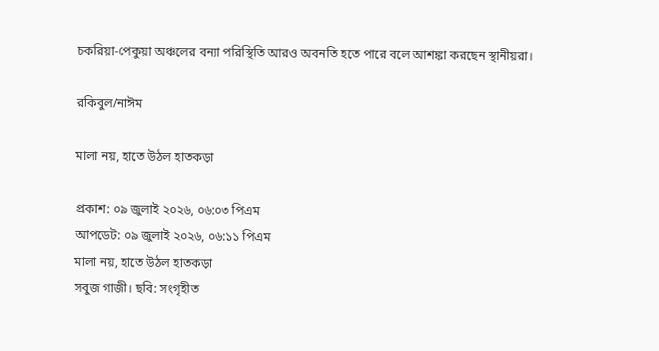চকরিয়া-পেকুয়া অঞ্চলের বন্যা পরিস্থিতি আরও অবনতি হতে পারে বলে আশঙ্কা করছেন স্থানীয়রা।

রকিবুল/নাঈম

মালা নয়, হাতে উঠল হাতকড়া

প্রকাশ: ০৯ জুলাই ২০২৬, ০৬:০৩ পিএম
আপডেট: ০৯ জুলাই ২০২৬, ০৬:১১ পিএম
মালা নয়, হাতে উঠল হাতকড়া
সবুজ গাজী। ছবি: সংগৃহীত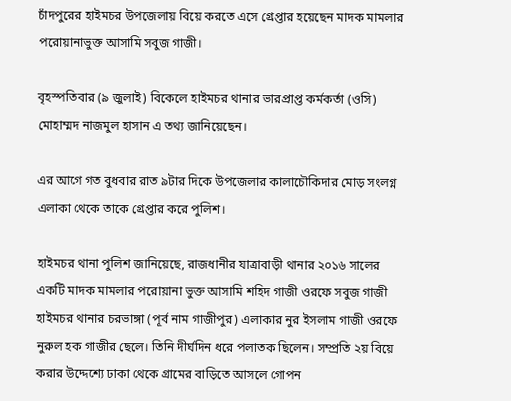চাঁদপুরের হাইমচর উপজেলায় বিয়ে করতে এসে গ্রেপ্তার হয়েছেন মাদক মামলার পরোয়ানাভুক্ত আসামি সবুজ গাজী।

বৃহস্পতিবার (৯ জুলাই) বিকেলে হাইমচর থানার ভারপ্রাপ্ত কর্মকর্তা (ওসি) মোহাম্মদ নাজমুল হাসান এ তথ্য জানিয়েছেন।

এর আগে গত বুধবার রাত ৯টার দিকে উপজেলার কালাচৌকিদার মোড় সংলগ্ন এলাকা থেকে তাকে গ্রেপ্তার করে পুলিশ।

হাইমচর থানা পুলিশ জানিয়েছে, রাজধানীর যাত্রাবাড়ী থানার ২০১৬ সালের একটি মাদক মামলার পরোয়ানা ভুক্ত আসামি শহিদ গাজী ওরফে সবুজ গাজী হাইমচর থানার চরভাঙ্গা (পূর্ব নাম গাজীপুর) এলাকার নুর ইসলাম গাজী ওরফে নুরুল হক গাজীর ছেলে। তিনি দীর্ঘদিন ধরে পলাতক ছিলেন। সম্প্রতি ২য় বিয়ে করার উদ্দেশ্যে ঢাকা থেকে গ্রামের বাড়িতে আসলে গোপন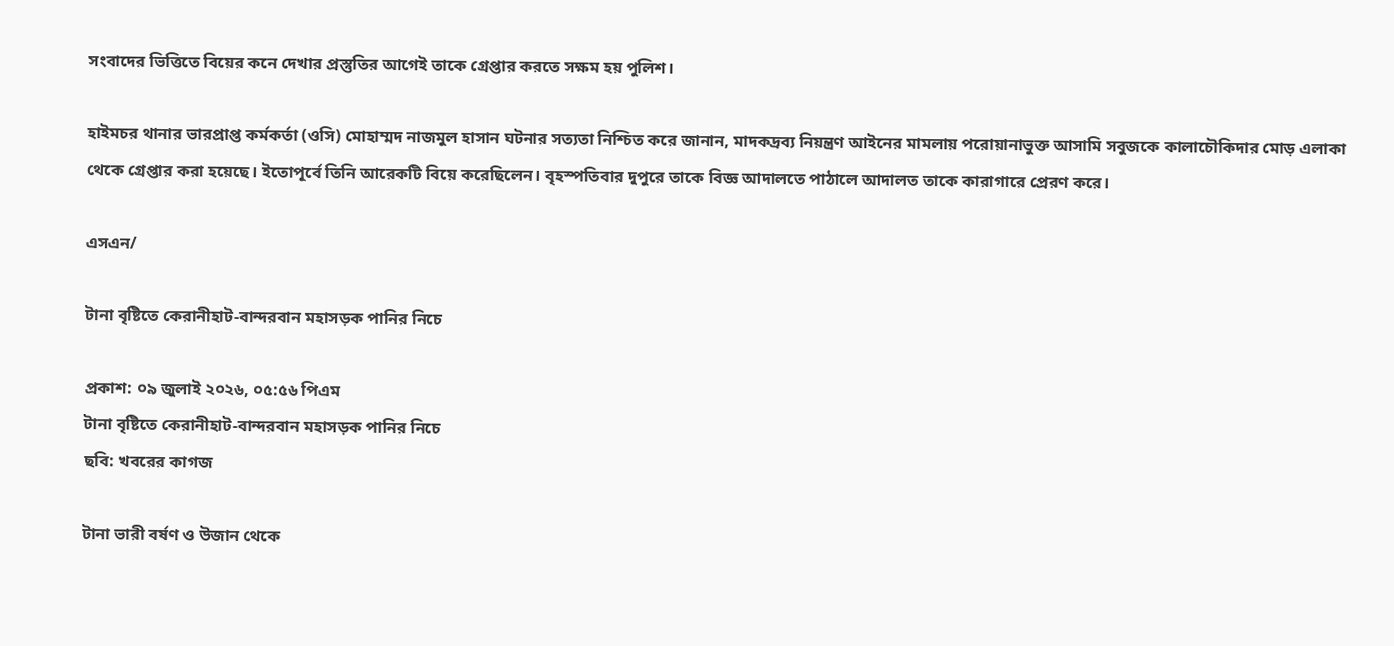সংবাদের ভিত্তিতে বিয়ের কনে দেখার প্রস্তুতির আগেই তাকে গ্রেপ্তার করতে সক্ষম হয় পুলিশ।

হাইমচর থানার ভারপ্রাপ্ত কর্মকর্তা (ওসি) মোহাম্মদ নাজমুল হাসান ঘটনার সত্যতা নিশ্চিত করে জানান, মাদকদ্রব্য নিয়ন্ত্রণ আইনের মামলায় পরোয়ানাভুক্ত আসামি সবুজকে কালাচৌকিদার মোড় এলাকা থেকে গ্রেপ্তার করা হয়েছে। ইতোপূর্বে তিনি আরেকটি বিয়ে করেছিলেন। বৃহস্পতিবার দুপুরে তাকে বিজ্ঞ আদালতে পাঠালে আদালত তাকে কারাগারে প্রেরণ করে।

এসএন/

টানা বৃষ্টিতে কেরানীহাট-বান্দরবান মহাসড়ক পানির নিচে

প্রকাশ: ০৯ জুলাই ২০২৬, ০৫:৫৬ পিএম
টানা বৃষ্টিতে কেরানীহাট-বান্দরবান মহাসড়ক পানির নিচে
ছবি: খবরের কাগজ

টানা ভারী বর্ষণ ও উজান থেকে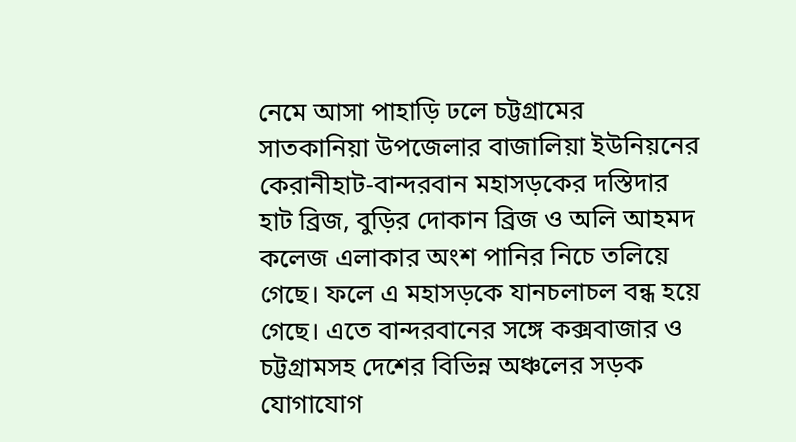নেমে আসা পাহাড়ি ঢলে চট্টগ্রামের সাতকানিয়া উপজেলার বাজালিয়া ইউনিয়নের কেরানীহাট-বান্দরবান মহাসড়কের দস্তিদার হাট ব্রিজ, বুড়ির দোকান ব্রিজ ও অলি আহমদ কলেজ এলাকার অংশ পানির নিচে তলিয়ে গেছে। ফলে এ মহাসড়কে যানচলাচল বন্ধ হয়ে গেছে। এতে বান্দরবানের সঙ্গে কক্সবাজার ও চট্টগ্রামসহ দেশের বিভিন্ন অঞ্চলের সড়ক যোগাযোগ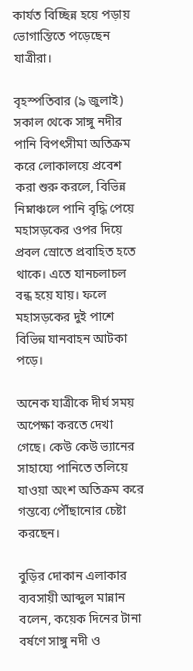কার্যত বিচ্ছিন্ন হয়ে পড়ায় ভোগান্তিতে পড়েছেন যাত্রীরা।

বৃহস্পতিবার (৯ জুলাই) সকাল থেকে সাঙ্গু নদীর পানি বিপৎসীমা অতিক্রম করে লোকালয়ে প্রবেশ করা শুরু করলে, বিভিন্ন নিম্নাঞ্চলে পানি বৃদ্ধি পেয়ে মহাসড়কের ওপর দিয়ে প্রবল স্রোতে প্রবাহিত হতে থাকে। এতে যানচলাচল বন্ধ হয়ে যায়। ফলে মহাসড়কের দুই পাশে বিভিন্ন যানবাহন আটকা পড়ে।

অনেক যাত্রীকে দীর্ঘ সময় অপেক্ষা করতে দেখা গেছে। কেউ কেউ ভ্যানের সাহায্যে পানিতে তলিয়ে যাওয়া অংশ অতিক্রম করে গন্তব্যে পৌঁছানোর চেষ্টা করছেন।

বুড়ির দোকান এলাকার ব্যবসায়ী আব্দুল মান্নান বলেন, কয়েক দিনের টানা বর্ষণে সাঙ্গু নদী ও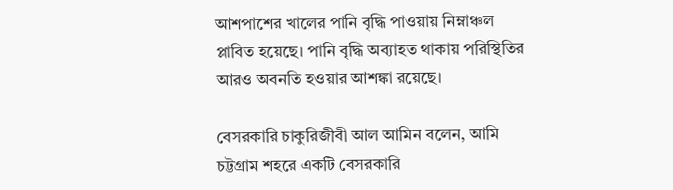আশপাশের খালের পানি বৃদ্ধি পাওয়ায় নিম্নাঞ্চল প্লাবিত হয়েছে। পানি বৃদ্ধি অব্যাহত থাকায় পরিস্থিতির আরও অবনতি হওয়ার আশঙ্কা রয়েছে।

বেসরকারি চাকুরিজীবী আল আমিন বলেন, আমি চট্টগ্রাম শহরে একটি বেসরকারি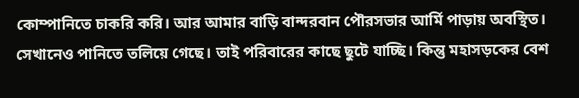কোম্পানিতে চাকরি করি। আর আমার বাড়ি বান্দরবান পৌরসভার আর্মি পাড়ায় অবস্থিত। সেখানেও পানিতে তলিয়ে গেছে। তাই পরিবারের কাছে ছুটে যাচ্ছি। কিন্তু মহাসড়কের বেশ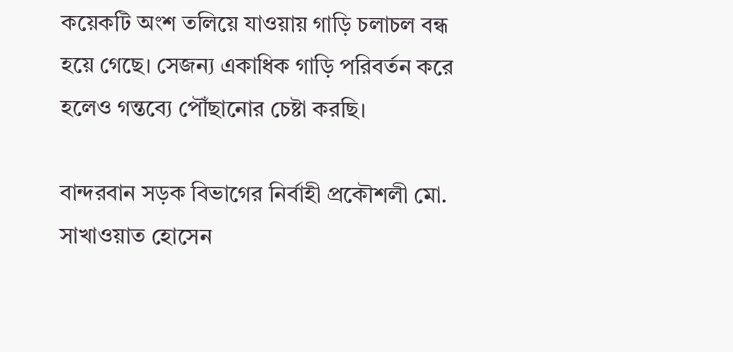কয়েকটি অংশ তলিয়ে যাওয়ায় গাড়ি চলাচল বন্ধ হয়ে গেছে। সেজন্য একাধিক গাড়ি পরিবর্তন করে হলেও গন্তব্যে পৌঁছানোর চেষ্টা করছি।

বান্দরবান সড়ক বিভাগের নির্বাহী প্রকৌশলী মো. সাখাওয়াত হোসেন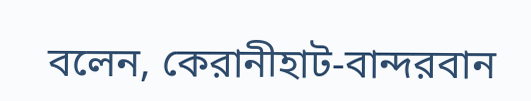বলেন, কেরানীহাট-বান্দরবান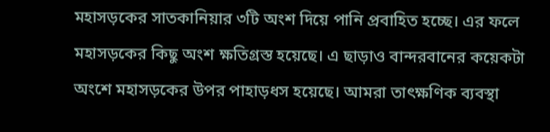মহাসড়কের সাতকানিয়ার ৩টি অংশ দিয়ে পানি প্রবাহিত হচ্ছে। এর ফলে মহাসড়কের কিছু অংশ ক্ষতিগ্রস্ত হয়েছে। এ ছাড়াও বান্দরবানের কয়েকটা অংশে মহাসড়কের উপর পাহাড়ধস হয়েছে। আমরা তাৎক্ষণিক ব্যবস্থা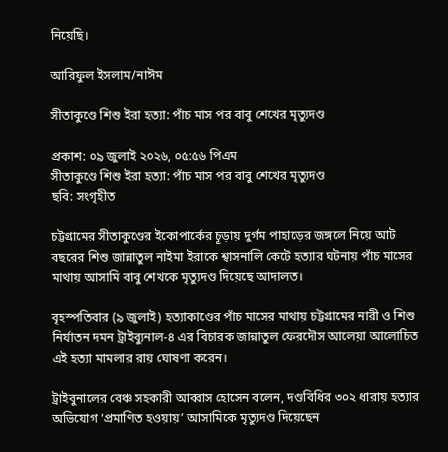নিয়েছি।

আরিফুল ইসলাম/নাঈম

সীতাকুণ্ডে শিশু ইরা হত্যা: পাঁচ মাস পর বাবু শেখের মৃত্যুদণ্ড

প্রকাশ: ০৯ জুলাই ২০২৬, ০৫:৫৬ পিএম
সীতাকুণ্ডে শিশু ইরা হত্যা: পাঁচ মাস পর বাবু শেখের মৃত্যুদণ্ড
ছবি: সংগৃহীত

চট্টগ্রামের সীতাকুণ্ডের ইকোপার্কের চূড়ায় দুর্গম পাহাড়ের জঙ্গলে নিয়ে আট বছরের শিশু জান্নাতুল নাইমা ইরাকে শ্বাসনালি কেটে হত্যার ঘটনায় পাঁচ মাসের মাথায় আসামি বাবু শেখকে মৃত্যুদণ্ড দিয়েছে আদালত।

বৃহস্পতিবার (৯ জুলাই) হত্যাকাণ্ডের পাঁচ মাসের মাথায় চট্টগ্রামের নারী ও শিশু নির্যাতন দমন ট্রাইব্যুনাল-৪ এর বিচারক জান্নাতুল ফেরদৌস আলেয়া আলোচিত এই হত্যা মামলার রায় ঘোষণা করেন।

ট্রাইবুনালের বেঞ্চ সহকারী আব্বাস হোসেন বলেন, দণ্ডবিধির ৩০২ ধারায় হত্যার অভিযোগ ‘প্রমাণিত হওয়ায়’ আসামিকে মৃত্যুদণ্ড দিয়েছেন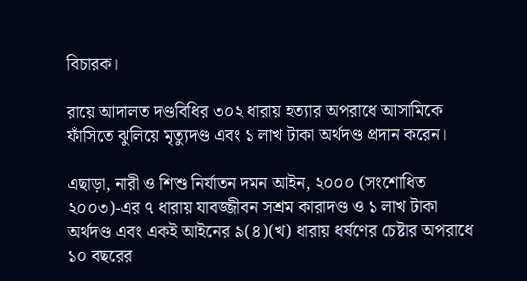বিচারক।

রায়ে আদালত দণ্ডবিধির ৩০২ ধারায় হত্যার অপরাধে আসামিকে ফাঁসিতে ঝুলিয়ে মৃত্যুদণ্ড এবং ১ লাখ টাকা অর্থদণ্ড প্রদান করেন।

এছাড়া, নারী ও শিশু নির্যাতন দমন আইন, ২০০০ (সংশোধিত ২০০৩)-এর ৭ ধারায় যাবজ্জীবন সশ্রম কারাদণ্ড ও ১ লাখ টাকা অর্থদণ্ড এবং একই আইনের ৯(৪)(খ) ধারায় ধর্ষণের চেষ্টার অপরাধে ১০ বছরের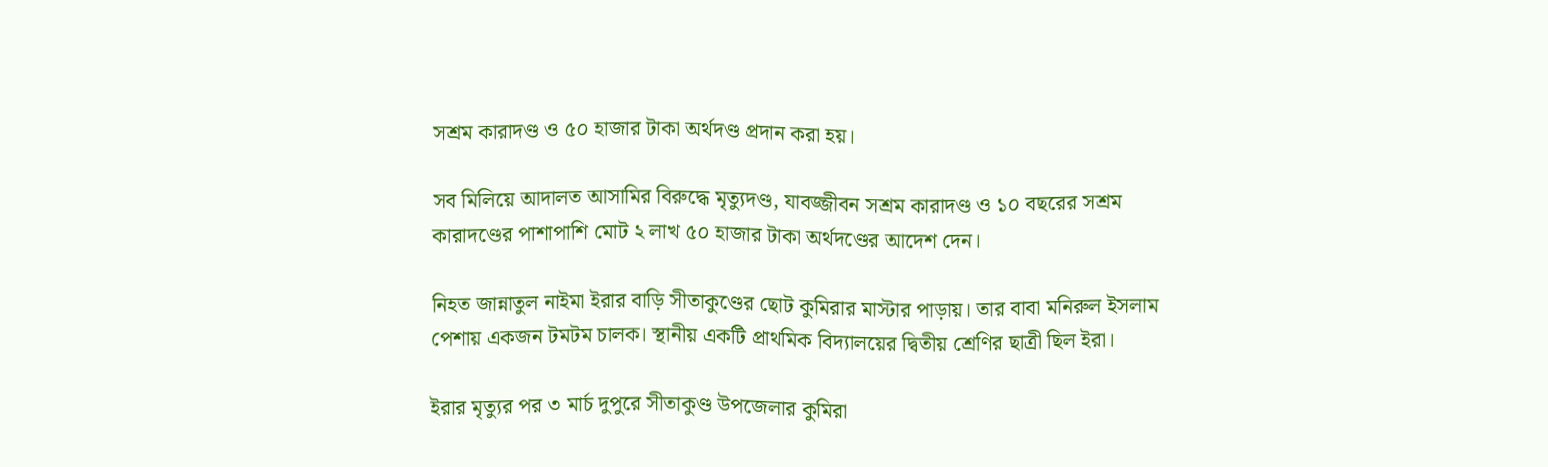সশ্রম কারাদণ্ড ও ৫০ হাজার টাকা অর্থদণ্ড প্রদান করা হয়।

সব মিলিয়ে আদালত আসামির বিরুদ্ধে মৃত্যুদণ্ড, যাবজ্জীবন সশ্রম কারাদণ্ড ও ১০ বছরের সশ্রম কারাদণ্ডের পাশাপাশি মোট ২ লাখ ৫০ হাজার টাকা অর্থদণ্ডের আদেশ দেন।

নিহত জান্নাতুল নাইমা ইরার বাড়ি সীতাকুণ্ডের ছোট কুমিরার মাস্টার পাড়ায়। তার বাবা মনিরুল ইসলাম পেশায় একজন টমটম চালক। স্থানীয় একটি প্রাথমিক বিদ্যালয়ের দ্বিতীয় শ্রেণির ছাত্রী ছিল ইরা।

ইরার মৃত্যুর পর ৩ মার্চ দুপুরে সীতাকুণ্ড উপজেলার কুমিরা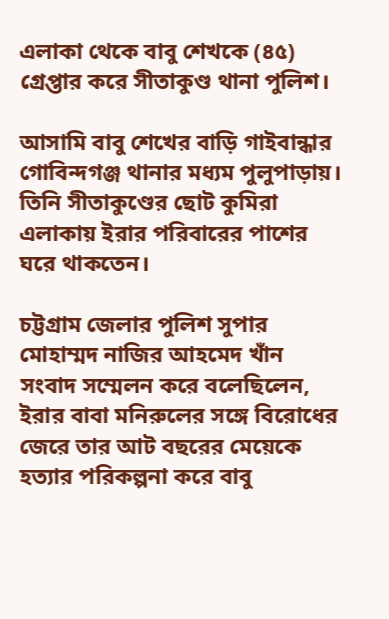এলাকা থেকে বাবু শেখকে (৪৫) গ্রেপ্তার করে সীতাকুণ্ড থানা পুলিশ।

আসামি বাবু শেখের বাড়ি গাইবান্ধার গোবিন্দগঞ্জ থানার মধ্যম পুলুপাড়ায়। তিনি সীতাকুণ্ডের ছোট কুমিরা এলাকায় ইরার পরিবারের পাশের ঘরে থাকতেন।

চট্টগ্রাম জেলার পুলিশ সুপার মোহাম্মদ নাজির আহমেদ খাঁন সংবাদ সম্মেলন করে বলেছিলেন, ইরার বাবা মনিরুলের সঙ্গে বিরোধের জেরে তার আট বছরের মেয়েকে হত্যার পরিকল্পনা করে বাবু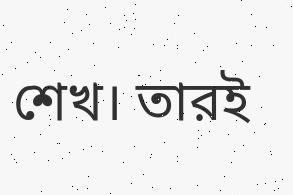শেখ। তারই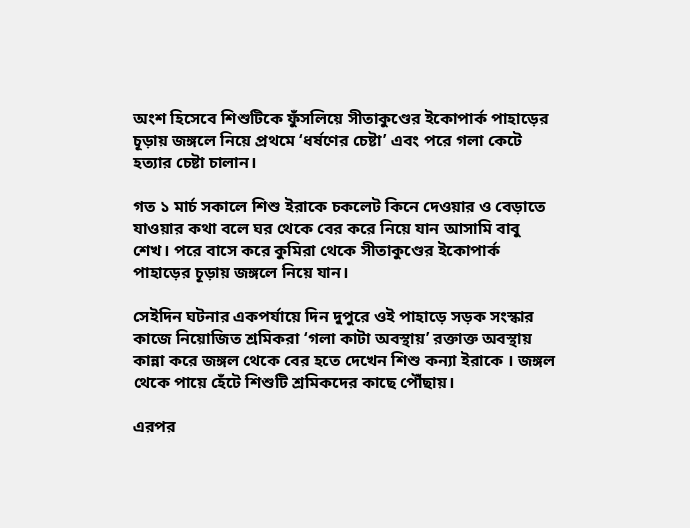অংশ হিসেবে শিশুটিকে ফুঁসলিয়ে সীতাকুণ্ডের ইকোপার্ক পাহাড়ের চূড়ায় জঙ্গলে নিয়ে প্রথমে ‘ধর্ষণের চেষ্টা’ এবং পরে গলা কেটে হত্যার চেষ্টা চালান।

গত ১ মার্চ সকালে শিশু ইরাকে চকলেট কিনে দেওয়ার ও বেড়াতে যাওয়ার কথা বলে ঘর থেকে বের করে নিয়ে যান আসামি বাবু শেখ। পরে বাসে করে কুমিরা থেকে সীতাকুণ্ডের ইকোপার্ক পাহাড়ের চূড়ায় জঙ্গলে নিয়ে যান।

সেইদিন ঘটনার একপর্যায়ে দিন দুপুরে ওই পাহাড়ে সড়ক সংস্কার কাজে নিয়োজিত শ্রমিকরা ‘গলা কাটা অবস্থায়’ রক্তাক্ত অবস্থায় কান্না করে জঙ্গল থেকে বের হতে দেখেন শিশু কন্যা ইরাকে । জঙ্গল থেকে পায়ে হেঁটে শিশুটি শ্রমিকদের কাছে পৌঁছায়।

এরপর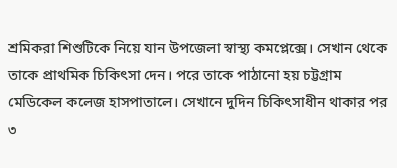শ্রমিকরা শিশুটিকে নিয়ে যান উপজেলা স্বাস্থ্য কমপ্লেক্সে। সেখান থেকে তাকে প্রাথমিক চিকিৎসা দেন। পরে তাকে পাঠানো হয় চট্টগ্রাম মেডিকেল কলেজ হাসপাতালে। সেখানে দুদিন চিকিৎসাধীন থাকার পর ৩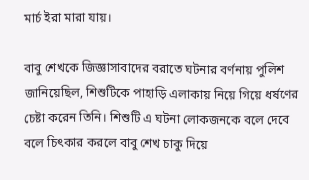মার্চ ইরা মারা যায়।

বাবু শেখকে জিজ্ঞাসাবাদের বরাতে ঘটনার বর্ণনায় পুলিশ জানিয়েছিল, শিশুটিকে পাহাড়ি এলাকায় নিয়ে গিয়ে ধর্ষণের চেষ্টা করেন তিনি। শিশুটি এ ঘটনা লোকজনকে বলে দেবে বলে চিৎকার করলে বাবু শেখ চাকু দিয়ে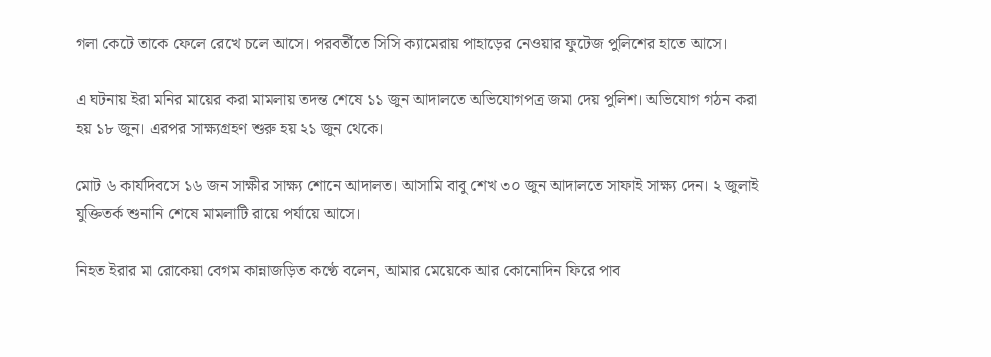গলা কেটে তাকে ফেলে রেখে চলে আসে। পরবর্তীতে সিসি ক্যামেরায় পাহাড়ের নেওয়ার ফুটেজ পুলিশের হাতে আসে।

এ ঘটনায় ইরা মনির মায়ের করা মামলায় তদন্ত শেষে ১১ জুন আদালতে অভিযোগপত্র জমা দেয় পুলিশ। অভিযোগ গঠন করা হয় ১৮ জুন। এরপর সাক্ষ্যগ্রহণ শুরু হয় ২১ জুন থেকে।

মোট ৬ কার্যদিবসে ১৬ জন সাক্ষীর সাক্ষ্য শোনে আদালত। আসামি বাবু শেখ ৩০ জুন আদালতে সাফাই সাক্ষ্য দেন। ২ জুলাই যুক্তিতর্ক শুনানি শেষে মামলাটি রায়ে পর্যায়ে আসে।

নিহত ইরার মা রোকেয়া বেগম কান্নাজড়িত কণ্ঠে বলেন, আমার মেয়েকে আর কোনোদিন ফিরে পাব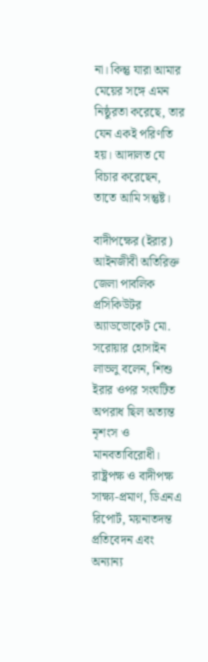না। কিন্তু যারা আমার মেয়ের সঙ্গে এমন নিষ্ঠুরতা করেছে, তার যেন একই পরিণতি হয়। আদালত যে বিচার করেছেন, তাতে আমি সন্তুষ্ট।

বাদীপক্ষের (ইরার) আইনজীবী অতিরিক্ত জেলা পাবলিক প্রসিকিউটর অ্যাডভোকেট মো. সরোয়ার হোসাইন লাভলু বলেন, শিশু ইরার ওপর সংঘটিত অপরাধ ছিল অত্যন্ত নৃশংস ও মানবতাবিরোধী। রাষ্ট্রপক্ষ ও বাদীপক্ষ সাক্ষ্য-প্রমাণ, ডিএনএ রিপোর্ট, ময়নাতদন্ত প্রতিবেদন এবং অন্যান্য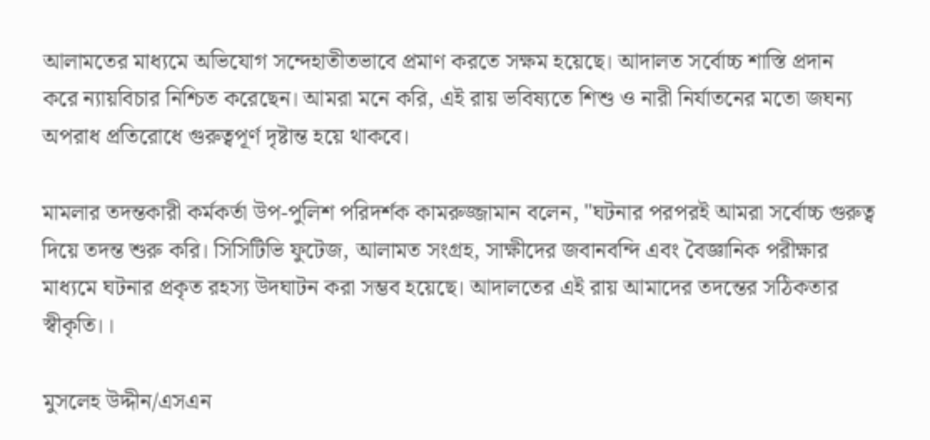আলামতের মাধ্যমে অভিযোগ সন্দেহাতীতভাবে প্রমাণ করতে সক্ষম হয়েছে। আদালত সর্বোচ্চ শাস্তি প্রদান করে ন্যায়বিচার নিশ্চিত করেছেন। আমরা মনে করি, এই রায় ভবিষ্যতে শিশু ও নারী নির্যাতনের মতো জঘন্য অপরাধ প্রতিরোধে গুরুত্বপূর্ণ দৃষ্টান্ত হয়ে থাকবে।

মামলার তদন্তকারী কর্মকর্তা উপ-পুলিশ পরিদর্শক কামরুজ্জামান বলেন, "ঘটনার পরপরই আমরা সর্বোচ্চ গুরুত্ব দিয়ে তদন্ত শুরু করি। সিসিটিভি ফুটেজ, আলামত সংগ্রহ, সাক্ষীদের জবানবন্দি এবং বৈজ্ঞানিক পরীক্ষার মাধ্যমে ঘটনার প্রকৃত রহস্য উদঘাটন করা সম্ভব হয়েছে। আদালতের এই রায় আমাদের তদন্তের সঠিকতার স্বীকৃতি।।

মুসলেহ উদ্দীন/এসএন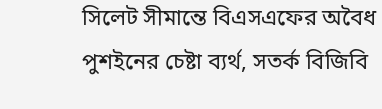সিলেট সীমান্তে বিএসএফের অবৈধ পুশইনের চেষ্টা ব্যর্থ, সতর্ক বিজিবি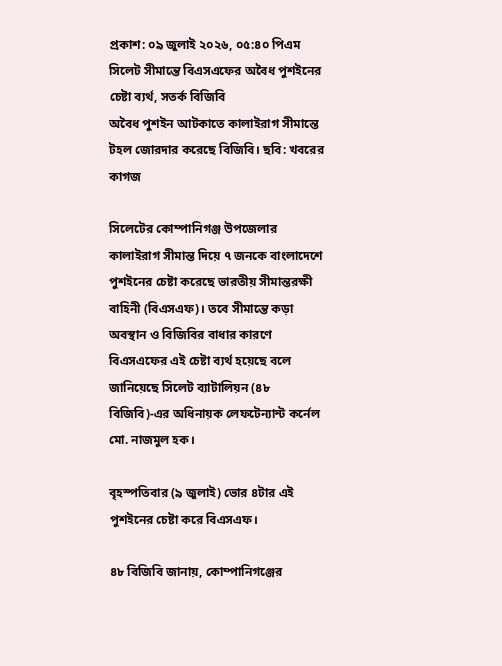প্রকাশ: ০৯ জুলাই ২০২৬, ০৫:৪০ পিএম
সিলেট সীমান্তে বিএসএফের অবৈধ পুশইনের চেষ্টা ব্যর্থ, সতর্ক বিজিবি
অবৈধ পুশইন আটকাতে কালাইরাগ সীমান্তে টহল জোরদার করেছে বিজিবি। ছবি: খবরের কাগজ

সিলেটের কোম্পানিগঞ্জ উপজেলার কালাইরাগ সীমান্ত দিয়ে ৭ জনকে বাংলাদেশে পুশইনের চেষ্টা করেছে ভারতীয় সীমান্তরক্ষী বাহিনী (বিএসএফ)। তবে সীমান্তে কড়া অবস্থান ও বিজিবির বাধার কারণে বিএসএফের এই চেষ্টা ব্যর্থ হয়েছে বলে জানিয়েছে সিলেট ব্যাটালিয়ন (৪৮ বিজিবি)-এর অধিনায়ক লেফটেন্যান্ট কর্নেল মো. নাজমুল হক।

বৃহস্পতিবার (৯ জুলাই) ভোর ৪টার এই পুশইনের চেষ্টা করে বিএসএফ।

৪৮ বিজিবি জানায়, কোম্পানিগঞ্জের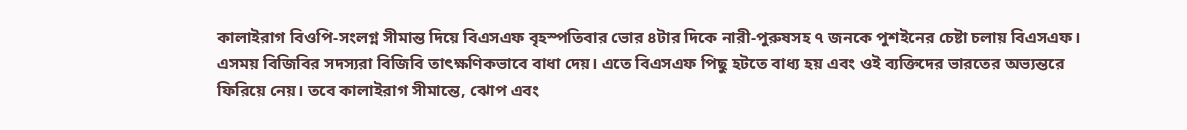কালাইরাগ বিওপি-সংলগ্ন সীমান্ত দিয়ে বিএসএফ বৃহস্পতিবার ভোর ৪টার দিকে নারী-পুরুষসহ ৭ জনকে পুশইনের চেষ্টা চলায় বিএসএফ। এসময় বিজিবির সদস্যরা বিজিবি তাৎক্ষণিকভাবে বাধা দেয়। এতে বিএসএফ পিছু হটতে বাধ্য হয় এবং ওই ব্যক্তিদের ভারতের অভ্যন্তরে ফিরিয়ে নেয়। তবে কালাইরাগ সীমান্তে, ঝোপ এবং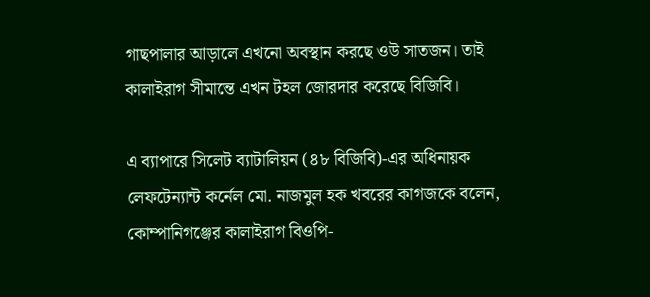গাছপালার আড়ালে এখনো অবস্থান করছে ওউ সাতজন। তাই কালাইরাগ সীমান্তে এখন টহল জোরদার করেছে বিজিবি।

এ ব্যাপারে সিলেট ব্যাটালিয়ন (৪৮ বিজিবি)-এর অধিনায়ক লেফটেন্যান্ট কর্নেল মো. নাজমুল হক খবরের কাগজকে বলেন, কোম্পানিগঞ্জের কালাইরাগ বিওপি-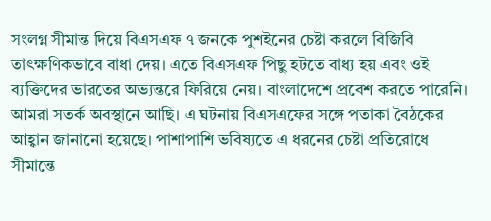সংলগ্ন সীমান্ত দিয়ে বিএসএফ ৭ জনকে পুশইনের চেষ্টা করলে বিজিবি তাৎক্ষণিকভাবে বাধা দেয়। এতে বিএসএফ পিছু হটতে বাধ্য হয় এবং ওই ব্যক্তিদের ভারতের অভ্যন্তরে ফিরিয়ে নেয়। বাংলাদেশে প্রবেশ করতে পারেনি। আমরা সতর্ক অবস্থানে আছি। এ ঘটনায় বিএসএফের সঙ্গে পতাকা বৈঠকের আহ্বান জানানো হয়েছে। পাশাপাশি ভবিষ্যতে এ ধরনের চেষ্টা প্রতিরোধে সীমান্তে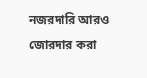নজরদারি আরও জোরদার করা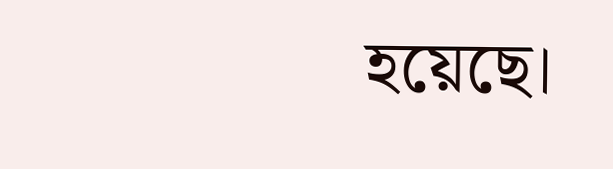হয়েছে।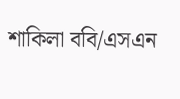শাকিলা ববি/এসএন